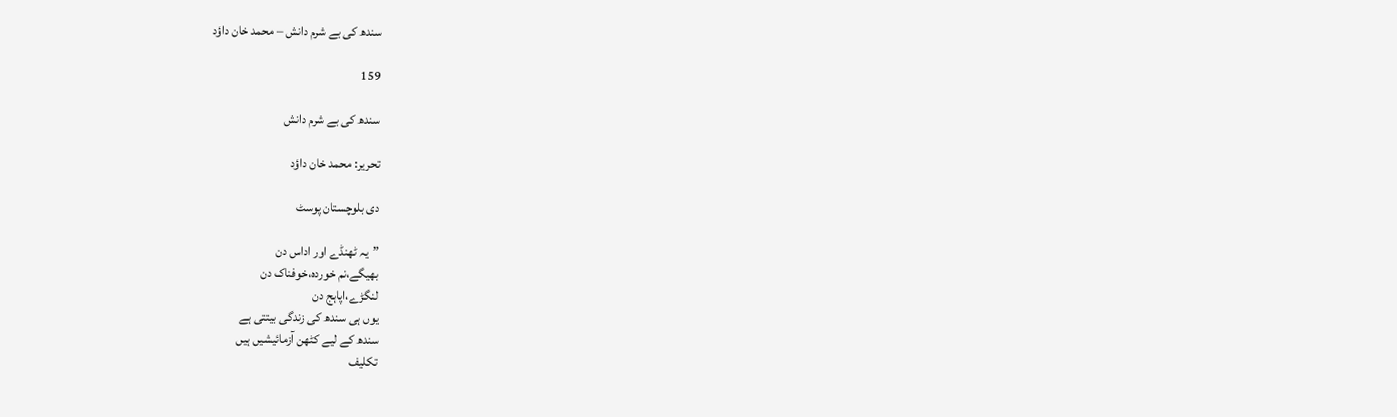سندھ کی بے شرم دانش – محمد خان داؤد

159

سندھ کی بے شرم دانش

تحریر: محمد خان داؤد

دی بلوچستان پوسٹ

”یہ ٹھنڈے اور اداس دن
بھیگے،نم خوردہ،خوفناک دن
لنگڑے،اپاہج دن
یوں ہی سندھ کی زندگی بیتتی ہے
سندھ کے لیے کٹھن آزمائیشیں ہیں
تکلیف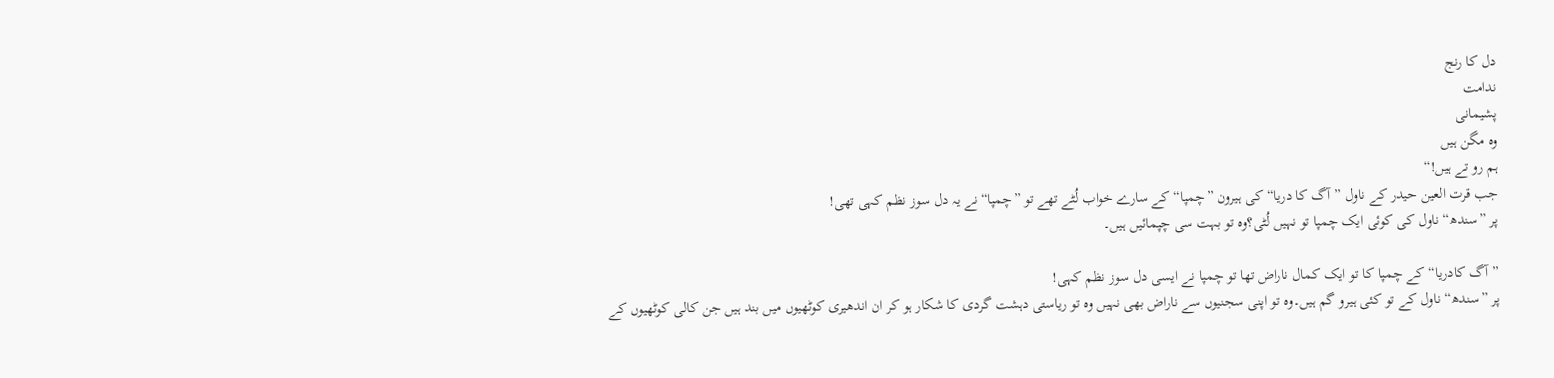دل کا رنج
ندامت
پشیمانی
وہ مگن ہیں
ہم رو تے ہیں!“
جب قرت العین حیدر کے ناول ”آگ کا دریا“ کی ہیرون ”چمپا“ کے سارے خواب لُٹے تھے تو ”چمپا“نے یہ دل سوز نظم کہی تھی!
پر ”سندھ“ناول کی کوئی ایک چمپا تو نہیں لُٹی؟وہ تو بہت سی چپمائیں ہیں۔

”آگ کادریا“کے چمپا کا تو ایک کمال ناراض تھا تو چمپا نے ایسی دل سوز نظم کہی!
پر ”سندھ“ناول کے تو کئی ہیرو گم ہیں۔وہ تو اپنی سجنیوں سے ناراض بھی نہیں وہ تو ریاستی دہشت گردی کا شکار ہو کر ان اندھیری کوٹھیوں میں بند ہیں جن کالی کوٹھیوں کے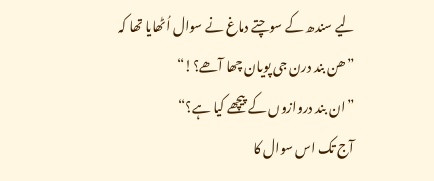لیے سندھ کے سوچتے دماغ نے سوال اُٹھایا تھا کہ
”ھن بند درن جی پویان چھا آھے؟!“
”ان بند دروازوں کے پیچھے کیا ہے؟“
آج تک اس سوال کا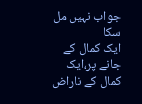جواب نہیں مل سکا
ایک کمال کے جانے پر،ایک کمال کے ناراض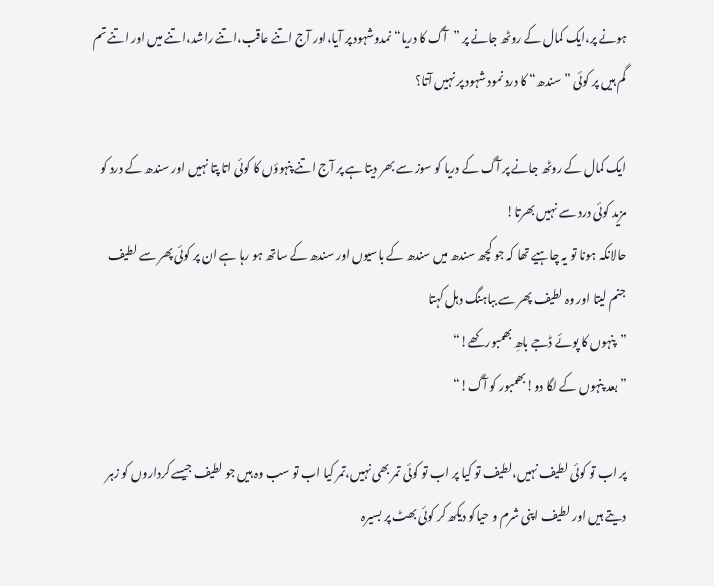ہونے پر،ایک کمال کے روٹھ جانے پر ”آگ کا دریا“ نمدوشہود پر آیا،اور آج اتنے عاقب،اتنے راشد،اتنے میں اور اتنے تم گم ہیں پر کوئی ”سندھ“ کا درد نمود شہود پر نہیں آتا؟

ایک کمال کے روٹھ جانے پر آگ کے دریا کو سوز سے بھر دیتا ہے پر آج اتنے پنہوؤں کا کوئی اتا پتا نہیں اور سندھ کے درد کو مزید کوئی درد سے نہیں بھرتا!
حالانکہ ہونا تو یہ چاہیے تھا کہ جو کچھ سندھ میں سندھ کے باسیوں اور سندھ کے ساتھ ہو رہا ہے ان پر کوئی پھر سے لطیف جنم لیتا اور وہ لطیف پھر سے بباہنگ دہل کہتا
”پنہوں کا پوئے ڈجے باھِ بھمبور کھے!“
”بعد پنہوں کے لگا دو!بھمبور کو آگ!“

پر اب تو کوئی لطیف نہیں،لطیف تو کیا پر اب تو کوئی تمر بھی نہیں،تمر کیا اب تو سب وہ ہیں جو لطیف جیسے کرداروں کو زہر دیتے ہیں اور لطیف اپنی شرم و حیاکو دیکھ کر کوئی بھٹ پر بسیرہ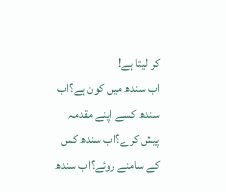کر لیتا ہے!
اب سندھ میں کون ہے؟اب سندھ کسے اپنے مقدمہ پیش کرے؟اب سندھ کس کے سامنے روئے؟اب سندھ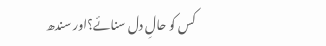کس کو حالِ دل سنائے؟اور سندھ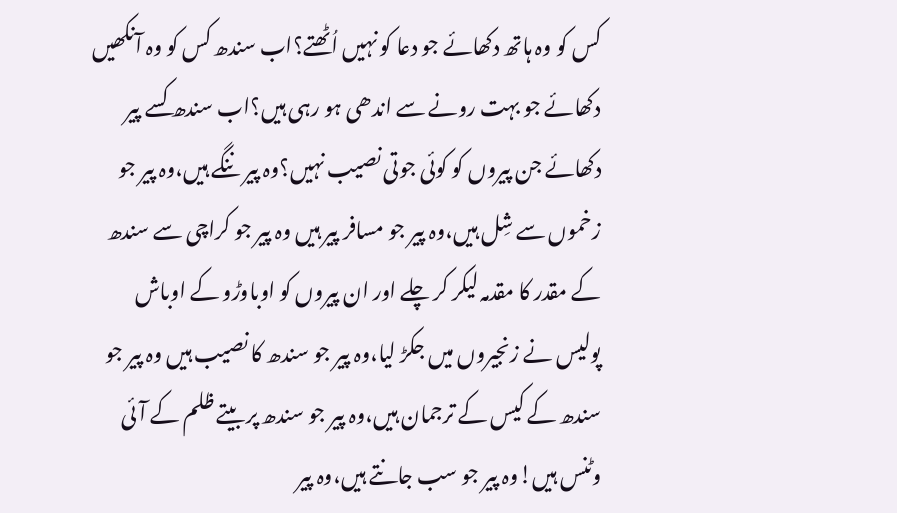کس کو وہ ہاتھ دکھائے جو دعا کو نہیں اُٹھتے؟اب سندھ کس کو وہ آنکھیں دکھائے جو بہت رونے سے اندھی ہو رہی ہیں؟اب سندھ کسے پیر دکھائے جن پیروں کو کوئی جوتی نصیب نہیں؟وہ پیر ننگے ہیں،وہ پیر جو زخموں سے شِل ہیں،وہ پیر جو مسافر پیر ہیں وہ پیر جو کراچی سے سندھ کے مقدر کا مقدمہ لیکر کر چلے اور ان پیروں کو اوباوڑو کے اوباش پولیس نے زنجیروں میں جکڑ لیا،وہ پیر جو سندھ کا نصیب ہیں وہ پیر جو سندھ کے کیس کے ترجمان ہیں،وہ پیر جو سندھ پر بیتے ظلم کے آئی وٹنس ہیں!وہ پیر جو سب جانتے ہیں،وہ پیر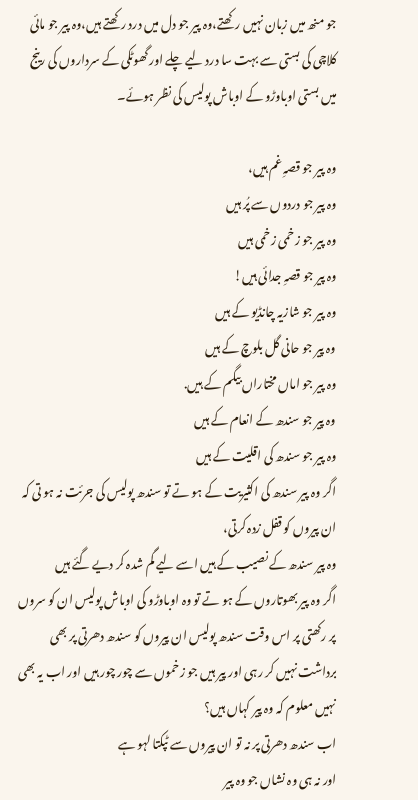جو منھ میں زبان نہیں رکھتے،وہ پیر جو دل میں درد رکھتے ہیں،وہ پیر جو مائی کلاچی کی بستی سے بہت سا درد لیے چلے اور گھوٹکی کے سرداروں کی رینج میں بستی اوباوڑو کے اوباش پولیس کی نظر ہوئے۔

وہ پیر جو قصہِ غم ہیں،
وہ پیر جو دردوں سے پُر ہیں
وہ پیر جو زخمی زخمی ہیں
وہ پیر جو قصہِ جدائی ہیں!
وہ پیر جو شازیہ چانڈیو کے ہیں
وہ پیر جو حانی گل بلوچ کے ہیں
وہ پیر جو اماں مختاراں بیگم کے ہیں.
وہ پیر جو سندھ کے انعام کے ہیں
وہ پیر جو سندھ کی اقلیت کے ہیں
اگر وہ پیر سندھ کی اکثیریت کے ہو تے تو سندھ پولیس کی جرئت نہ ہو تی کہ ان پیروں کو قفل زدہ کرتی،
وہ پیر سندھ کے نصیب کے ہیں اسے لیے گم شدہ کر دیے گئے ہیں
اگر وہ پیر بھوتاروں کے ہو تے تو وہ اوباوڑو کی اوباش پولیس ان کو سروں پر رکھتی پر اس وقت سندھ پولیس ان پیروں کو سندھ دھرتی پر بھی برداشت نہیں کر رہی اور پیر ہیں جو زخموں سے چور چور ہیں اور اب یہ بھی نہیں معلوم کہ وہ پیر کہاں ہیں؟
اب سندھ دھرتی پر نہ تو ان پیروں سے ٹپکتا لہو ہے
اور نہ ہی وہ نشاں جو وہ پیر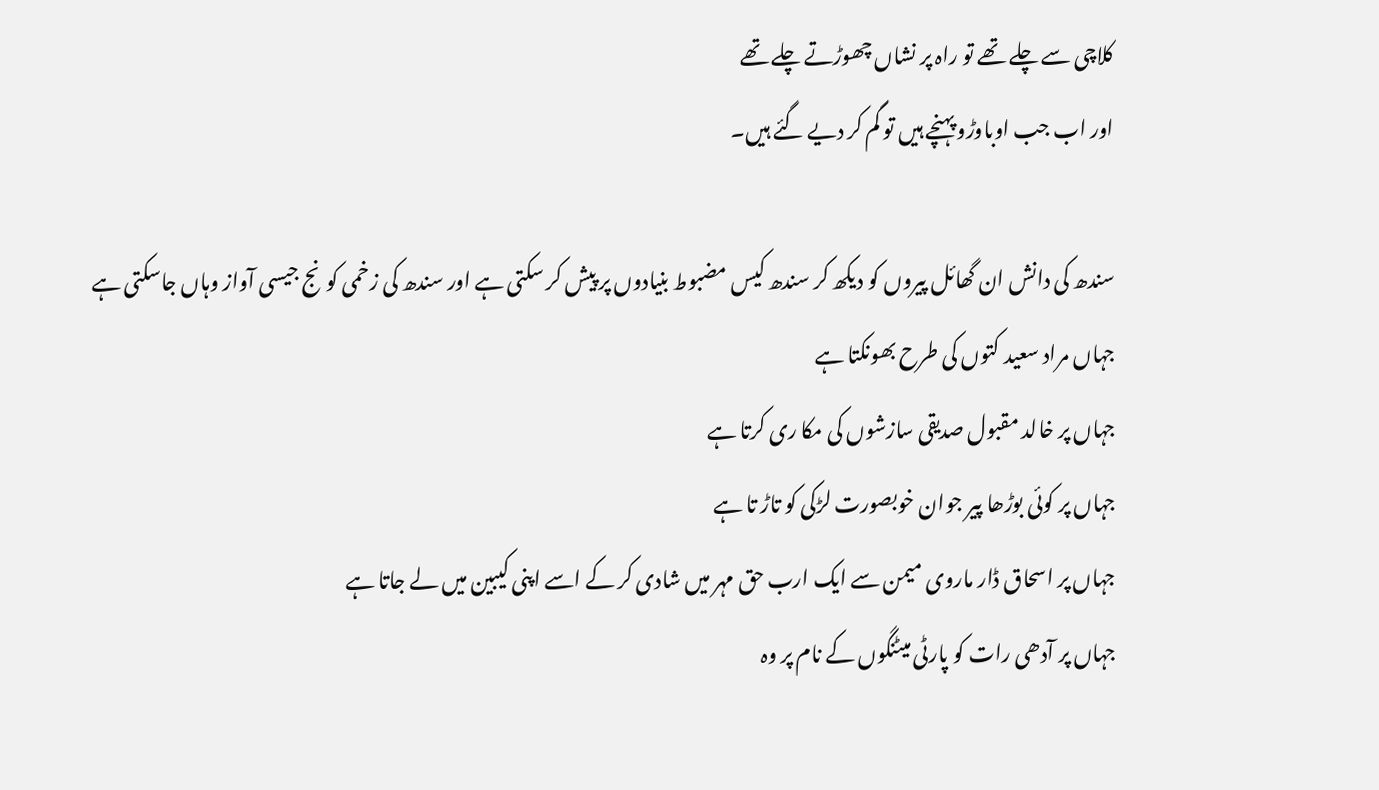کلاچی سے چلے تھے تو راہ پر نشاں چھوڑتے چلے تھے
اور اب جب اوباوڑو پہنچے ہیں تو گم کر دیے گئے ہیں۔

سندھ کی دانش ان گھائل پیروں کو دیکھ کر سندھ کیس مضبوط بنیادوں پر پیش کر سکتی ہے اور سندھ کی زخمی کونج جیسی آواز وہاں جاسکتی ہے
جہاں مراد سعید کتوں کی طرح بھونکتا ہے
جہاں پر خالد مقبول صدیقی سازشوں کی مکا ری کرتا ہے
جہاں پر کوئی بوڑھا پیر جوان خوبصورت لڑکی کو تاڑ تا ہے
جہاں پر اسحاق ڈار ماروی میمن سے ایک ارب حق مہر میں شادی کر کے اسے اپنی کیبین میں لے جاتا ہے
جہاں پر آدھی رات کو پارٹی میٹنگوں کے نام پر وہ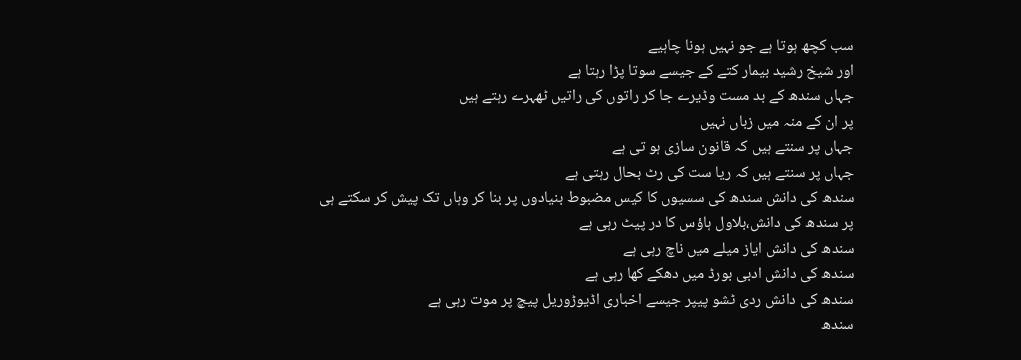سب کچھ ہوتا ہے جو نہیں ہونا چاہیے
اور شیخ رشید بیمار کتے کے جیسے سوتا پڑا رہتا ہے
جہاں سندھ کے بد مست وڈیرے جا کر راتوں کی راتیں ٹھہرے رہتے ہیں
پر ان کے منہ میں زباں نہیں
جہاں پر سنتے ہیں کہ قانون سازی ہو تی ہے
جہاں پر سنتے ہیں کہ ریا ست کی رٹ بحال رہتی ہے
سندھ کی دانش سندھ کی سسیوں کا کیس مضبوط بنیادوں پر بنا کر وہاں تک پیش کر سکتے ہی
پر سندھ کی دانش،بلاول ہاؤس کا در پیٹ رہی ہے
سندھ کی دانش ایاز میلے میں ناچ رہی ہے
سندھ کی دانش ادبی بورڈ میں دھکے کھا رہی ہے
سندھ کی دانش ردی ٹشو پیپر جیسے اخباری اڈیوڑوریل پیچ پر موت رہی ہے
سندھ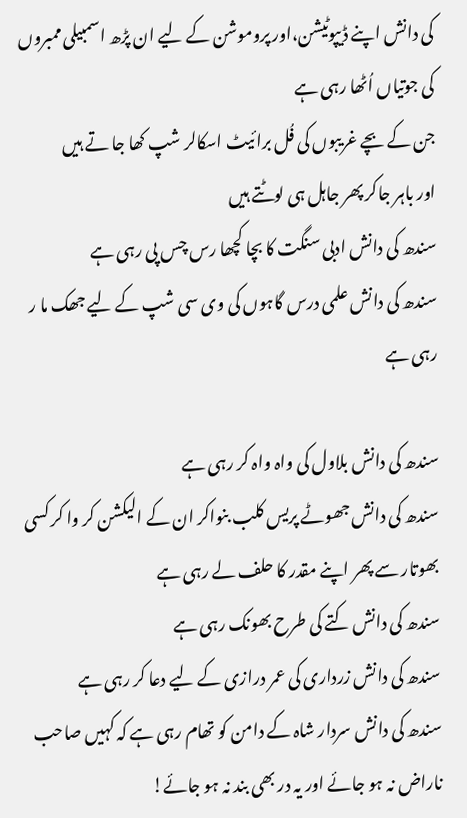کی دانش اپنے ڈیپوٹیشن،اور پروموشن کے لیے ان پڑھ اسمبیلی ممبروں کی جوتیاں اُٹھا رہی ہے
جن کے بچے غریبوں کی فُل برائیٹ اسکالر شپ کھا جا تے ہیں
اور باہر جاکر پھر جاہل ہی لوٹتے ہیں
سندھ کی دانش ادبی سنگت کا بچا کچھا رس چس پی رہی ہے
سندھ کی دانش علمی درس گاہوں کی وی سی شپ کے لیے جھک ما ر رہی ہے

سندھ کی دانش بلاول کی واہ واہ کر رہی ہے
سندھ کی دانش جھوٹے پریس کلب بنواکر ان کے الیکشن کر وا کر کسی بھوتار سے پھر اپنے مقدر کا حلف لے رہی ہے
سندھ کی دانش کتے کی طرح بھونک رہی ہے
سندھ کی دانش زرداری کی عمر درازی کے لیے دعا کر رہی ہے
سندھ کی دانش سردار شاہ کے دامن کو تھام رہی ہے کہ کہیں صاحب ناراض نہ ہو جائے اور یہ در بھی بند نہ ہو جائے!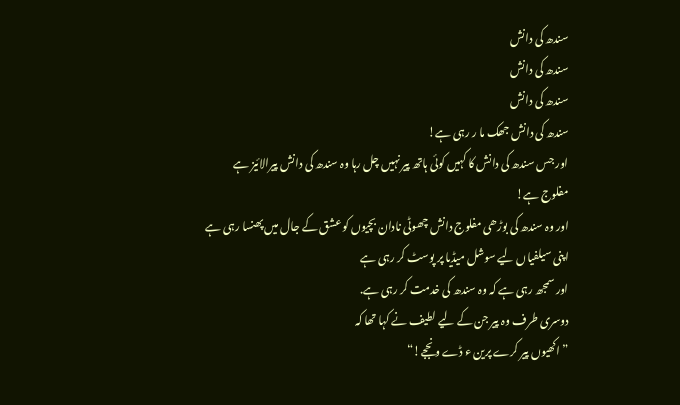سندھ کی دانش
سندھ کی دانش
سندھ کی دانش
سندھ کی دانش جھک ما ر رہی ہے!
اور جس سندھ کی دانش کا کہیں کوئی ہاتھ پیر نہیں چل رہا وہ سندھ کی دانش پیرالائیز ہے
مفلوج ہے!
اور وہ سندھ کی بوڑھی مفلوج دانش چھوٹی نادان بچیوں کو عشق کے جال میں پھنسا رہی ہے
اپنی سیلفیاں لیے سوشل میڈیا پر پوسٹ کر رہی ہے
اور سمجھ رہی ہے کہ وہ سندھ کی خدمت کر رہی ہے.
دوسری طرف وہ پیر جن کے لیے لطیف نے کہا تھا کہ
”اکھیوں پیر کرے پرین ء ڈے ونججے!“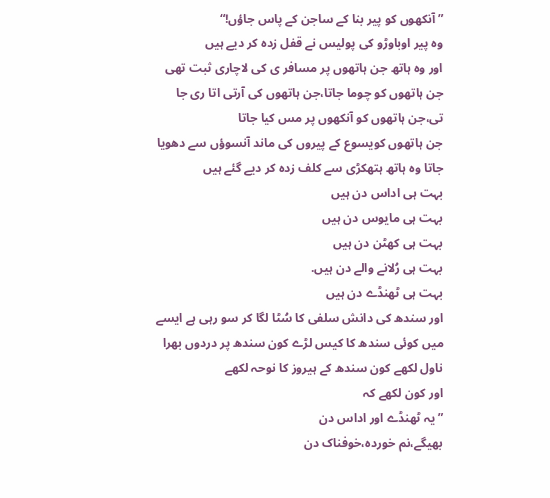”آنکھوں کو پیر بنا کے ساجن کے پاس جاؤں!“
وہ پیر اوباوڑو کی پولیس نے قفل زدہ کر دیے ہیں
اور وہ ہاتھ جن ہاتھوں پر مسافر ی کی لاچاری ثبت تھی
جن ہاتھوں کو چوما جاتا،جن ہاتھوں کی آرتی اتا ری جا تی،جن ہاتھوں کو آنکھوں پر مس کیا جاتا
جن ہاتھوں کویسوع کے پیروں کی ماند آنسوؤں سے دھویا جاتا وہ ہاتھ ہتھکڑی سے کلف زدہ کر دیے گئے ہیں
بہت ہی اداس دن ہیں
بہت ہی مایوس دن ہیں
بہت ہی کھٹن دن ہیں
بہت ہی رُلانے والے دن ہیں.
بہت ہی ٹھنڈے دن ہیں
اور سندھ کی دانش سلفی کا سُٹا لگا کر سو رہی ہے ایسے میں کوئی سندھ کا کیس لڑے کون سندھ پر دردوں بھرا ناول لکھے کون سندھ کے ہیروز کا نوحہ لکھے
اور کون لکھے کہ
”یہ ٹھنڈے اور اداس دن
بھیگے،نم خوردہ،خوفناک دن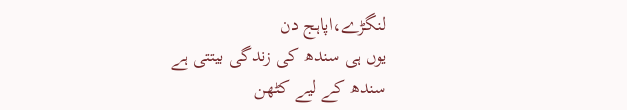لنگڑے،اپاہج دن
یوں ہی سندھ کی زندگی بیتتی ہے
سندھ کے لیے کٹھن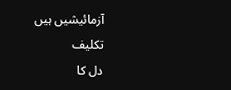آزمائیشیں ہیں
تکلیف
دل کا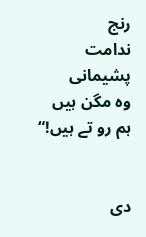رنج
ندامت
پشیمانی
وہ مگن ہیں
ہم رو تے ہیں!“


دی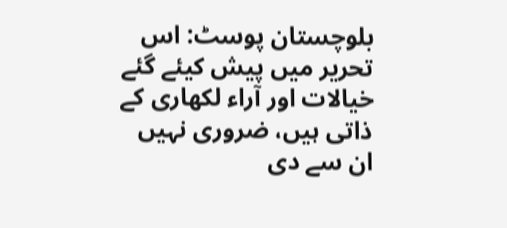بلوچستان پوسٹ: اس تحریر میں پیش کیئے گئے خیالات اور آراء لکھاری کے ذاتی ہیں، ضروری نہیں ان سے دی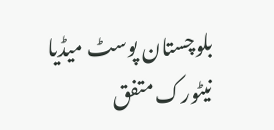بلوچستان پوسٹ میڈیا نیٹورک متفق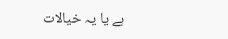ہے یا یہ خیالات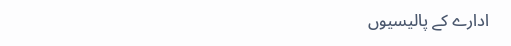ادارے کے پالیسیوں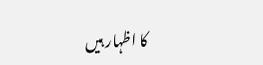کا اظہار ہیں